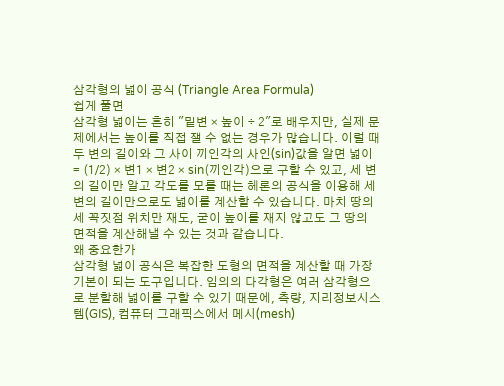삼각형의 넓이 공식 (Triangle Area Formula)
쉽게 풀면
삼각형 넓이는 흔히 "밑변 × 높이 ÷ 2"로 배우지만, 실제 문제에서는 높이를 직접 잴 수 없는 경우가 많습니다. 이럴 때 두 변의 길이와 그 사이 끼인각의 사인(sin)값을 알면 넓이 = (1/2) × 변1 × 변2 × sin(끼인각)으로 구할 수 있고, 세 변의 길이만 알고 각도를 모를 때는 헤론의 공식을 이용해 세 변의 길이만으로도 넓이를 계산할 수 있습니다. 마치 땅의 세 꼭짓점 위치만 재도, 굳이 높이를 재지 않고도 그 땅의 면적을 계산해낼 수 있는 것과 같습니다.
왜 중요한가
삼각형 넓이 공식은 복잡한 도형의 면적을 계산할 때 가장 기본이 되는 도구입니다. 임의의 다각형은 여러 삼각형으로 분할해 넓이를 구할 수 있기 때문에, 측량, 지리정보시스템(GIS), 컴퓨터 그래픽스에서 메시(mesh)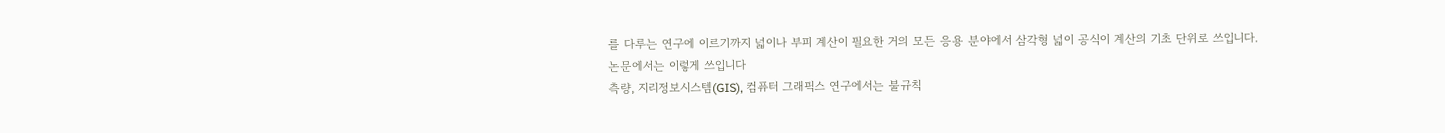를 다루는 연구에 이르기까지 넓이나 부피 계산이 필요한 거의 모든 응용 분야에서 삼각형 넓이 공식이 계산의 기초 단위로 쓰입니다.
논문에서는 이렇게 쓰입니다
측량, 지리정보시스템(GIS), 컴퓨터 그래픽스 연구에서는 불규칙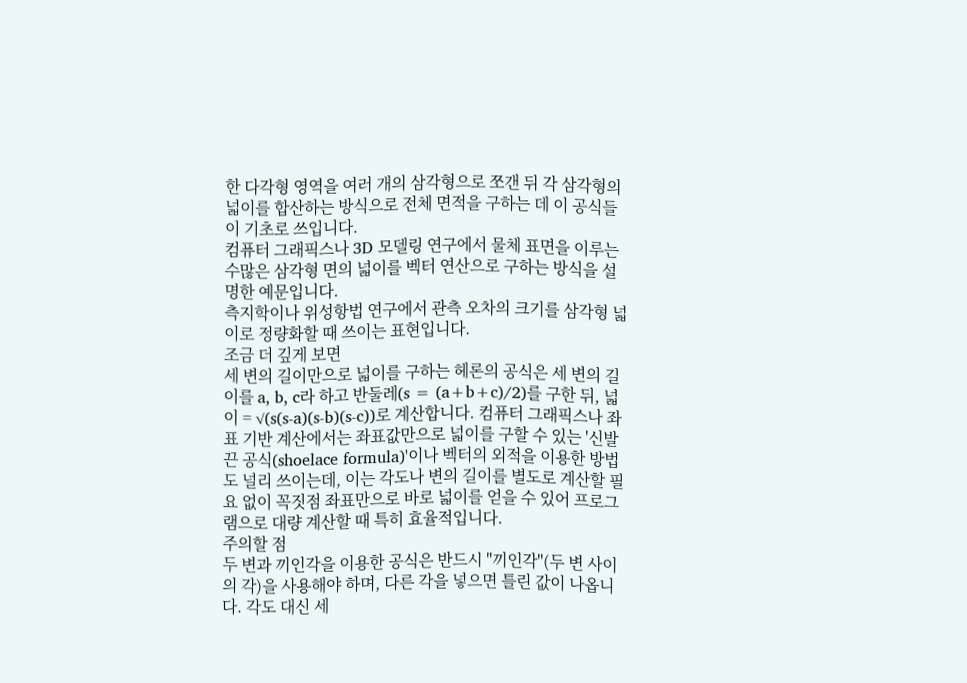한 다각형 영역을 여러 개의 삼각형으로 쪼갠 뒤 각 삼각형의 넓이를 합산하는 방식으로 전체 면적을 구하는 데 이 공식들이 기초로 쓰입니다.
컴퓨터 그래픽스나 3D 모델링 연구에서 물체 표면을 이루는 수많은 삼각형 면의 넓이를 벡터 연산으로 구하는 방식을 설명한 예문입니다.
측지학이나 위성항법 연구에서 관측 오차의 크기를 삼각형 넓이로 정량화할 때 쓰이는 표현입니다.
조금 더 깊게 보면
세 변의 길이만으로 넓이를 구하는 헤론의 공식은 세 변의 길이를 a, b, c라 하고 반둘레(s = (a+b+c)/2)를 구한 뒤, 넓이 = √(s(s-a)(s-b)(s-c))로 계산합니다. 컴퓨터 그래픽스나 좌표 기반 계산에서는 좌표값만으로 넓이를 구할 수 있는 '신발끈 공식(shoelace formula)'이나 벡터의 외적을 이용한 방법도 널리 쓰이는데, 이는 각도나 변의 길이를 별도로 계산할 필요 없이 꼭짓점 좌표만으로 바로 넓이를 얻을 수 있어 프로그램으로 대량 계산할 때 특히 효율적입니다.
주의할 점
두 변과 끼인각을 이용한 공식은 반드시 "끼인각"(두 변 사이의 각)을 사용해야 하며, 다른 각을 넣으면 틀린 값이 나옵니다. 각도 대신 세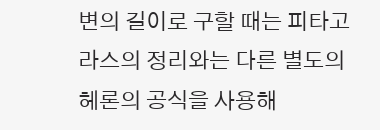변의 길이로 구할 때는 피타고라스의 정리와는 다른 별도의 헤론의 공식을 사용해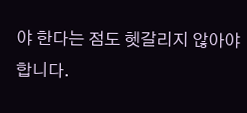야 한다는 점도 헷갈리지 않아야 합니다.